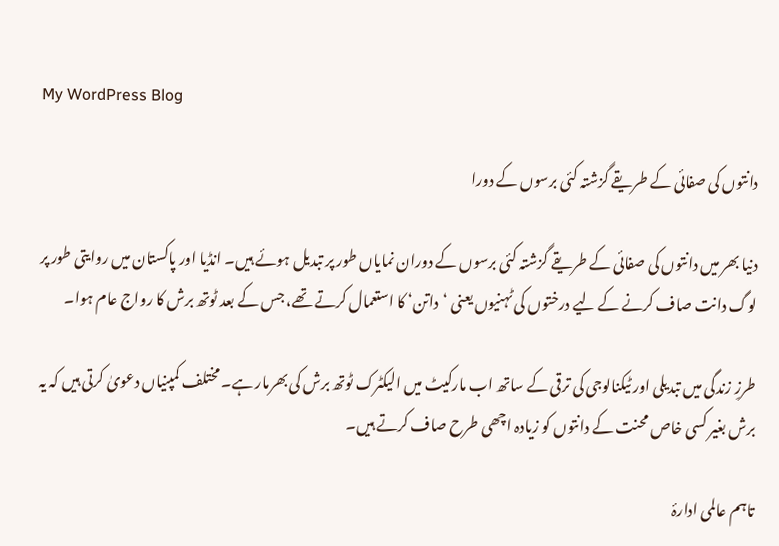My WordPress Blog

دانتوں کی صفائی کے طریقے گزشتہ کئی برسوں کے دورا

دنیا بھر میں دانتوں کی صفائی کے طریقے گزشتہ کئی برسوں کے دوران نمایاں طور پر تبدیل ہوئے ہیں۔ انڈیا اور پاکستان میں روایتی طور پر لوگ دانت صاف کرنے کے لیے درختوں کی ٹہنیوں یعنی ‘داتن‘ کا استعمال کرتے تھے، جس کے بعد ٹوتھ برش کا رواج عام ہوا۔

طرزِ زندگی میں تبدیلی اور ٹیکنالوجی کی ترقی کے ساتھ اب مارکیٹ میں الیکٹرک ٹوتھ برش کی بھرمار ہے۔ مختلف کمپنیاں دعویٰ کرتی ہیں کہ یہ برش بغیر کسی خاص محنت کے دانتوں کو زیادہ اچھی طرح صاف کرتے ہیں۔

تاہم عالمی ادارۂ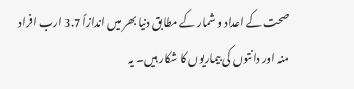صحت کے اعداد و شمار کے مطابق دنیا بھر میں اندازاً 3.7 ارب افراد منہ اور دانتوں کی بیماریوں کا شکار ہیں۔ یہ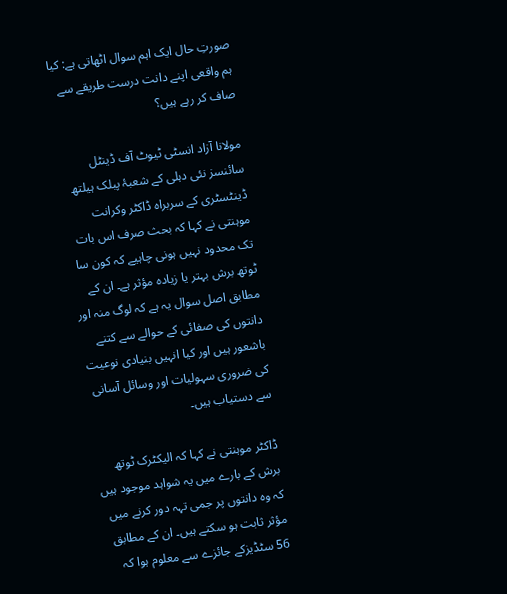صورتِ حال ایک اہم سوال اٹھاتی ہے: کیا ہم واقعی اپنے دانت درست طریقے سے صاف کر رہے ہیں؟

مولانا آزاد انسٹی ٹیوٹ آف ڈینٹل سائنسز نئی دہلی کے شعبۂ پبلک ہیلتھ ڈینٹسٹری کے سربراہ ڈاکٹر وکرانت موہنتی نے کہا کہ بحث صرف اس بات تک محدود نہیں ہونی چاہیے کہ کون سا ٹوتھ برش بہتر یا زیادہ مؤثر ہے۔ ان کے مطابق اصل سوال یہ ہے کہ لوگ منہ اور دانتوں کی صفائی کے حوالے سے کتنے باشعور ہیں اور کیا انہیں بنیادی نوعیت کی ضروری سہولیات اور وسائل آسانی سے دستیاب ہیں۔

ڈاکٹر موہنتی نے کہا کہ الیکٹرک ٹوتھ برش کے بارے میں یہ شواہد موجود ہیں کہ وہ دانتوں پر جمی تہہ دور کرنے میں مؤثر ثابت ہو سکتے ہیں۔ ان کے مطابق 56 سٹڈیزکے جائزے سے معلوم ہوا کہ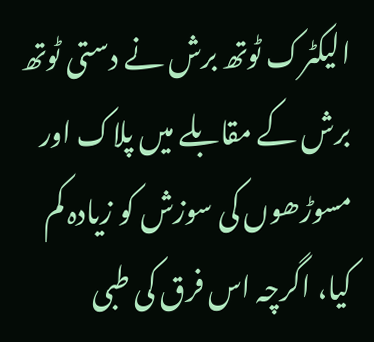الیکٹرک ٹوتھ برش نے دستی ٹوتھ برش کے مقابلے میں پلاک اور مسوڑھوں کی سوزش کو زیادہ کم کیا، اگرچہ اس فرق کی طبی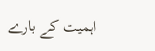اہمیت کے بارے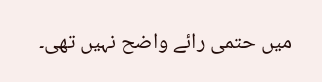میں حتمی رائے واضح نہیں تھی۔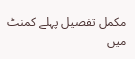مکمل تفصیل پہلے کمنٹ میں